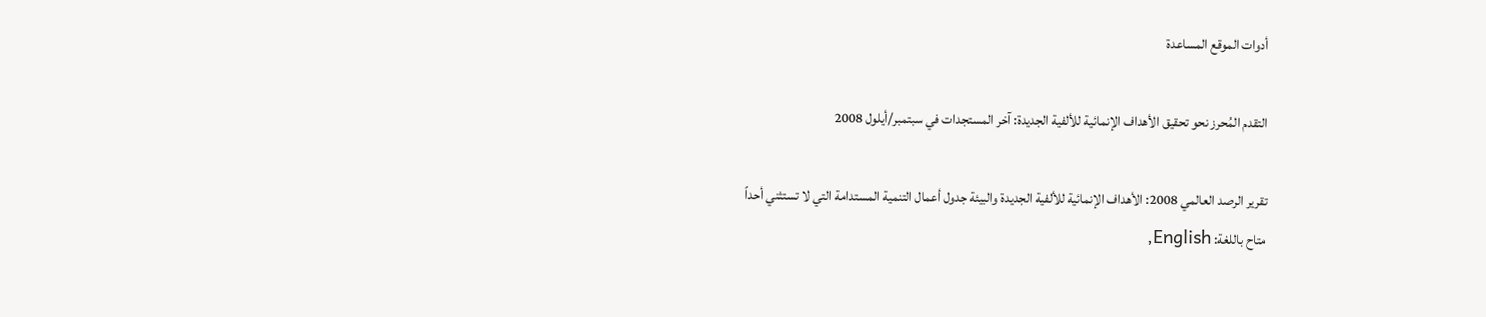أدوات الموقع المساعدة

التقدم المُحرز نحو تحقيق الأهداف الإنمائية للألفية الجديدة: آخر المستجدات في سبتمبر/أيلول 2008

تقرير الرصد العالمي 2008: الأهداف الإنمائية للألفية الجديدة والبيئة جدول أعمال التنمية المستدامة التي لا تستثني أحداً
متاح باللغة: English,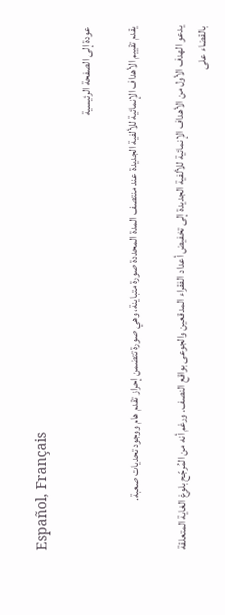Español, Français

عودة إلى الصفحة الرئيسية

يقدم تقييم الأهداف الإنمائية للألفية الجديدة عند منتصف المدة المحددة صورة متباينة، وهي صورة تتضمن إحراز تقدم هام ووجود تحديات صعبة.

يدعو الهدف الأول من الأهداف الإنمائية للألفية الجديدة إلى تخفيض أعداد الفقراء المدقعين والجوعى بواقع النصف. ورغم أنه من المُرجّح بلوغ الغاية المتعلقة بالقضاء على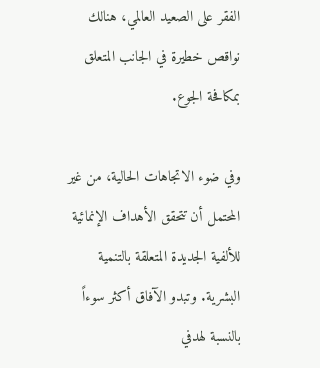الفقر على الصعيد العالمي، هنالك نواقص خطيرة في الجانب المتعلق بمكافحة الجوع.

وفي ضوء الاتجاهات الحالية، من غير المحتمل أن تتحقق الأهداف الإنمائية للألفية الجديدة المتعلقة بالتنمية البشرية. وتبدو الآفاق أكثر سوءاً بالنسبة لهدفي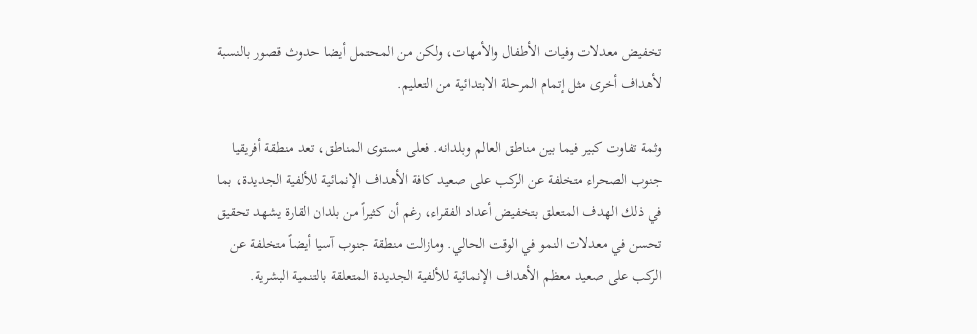تخفيض معدلات وفيات الأطفال والأمهات، ولكن من المحتمل أيضا حدوث قصور بالنسبة لأهداف أخرى مثل إتمام المرحلة الابتدائية من التعليم.

وثمة تفاوت كبير فيما بين مناطق العالم وبلدانه. فعلى مستوى المناطق، تعد منطقة أفريقيا جنوب الصحراء متخلفة عن الركب على صعيد كافة الأهداف الإنمائية للألفية الجديدة، بما في ذلك الهدف المتعلق بتخفيض أعداد الفقراء، رغم أن كثيراً من بلدان القارة يشهد تحقيق تحسن في معدلات النمو في الوقت الحالي. ومازالت منطقة جنوب آسيا أيضاً متخلفة عن الركب على صعيد معظم الأهداف الإنمائية للألفية الجديدة المتعلقة بالتنمية البشرية.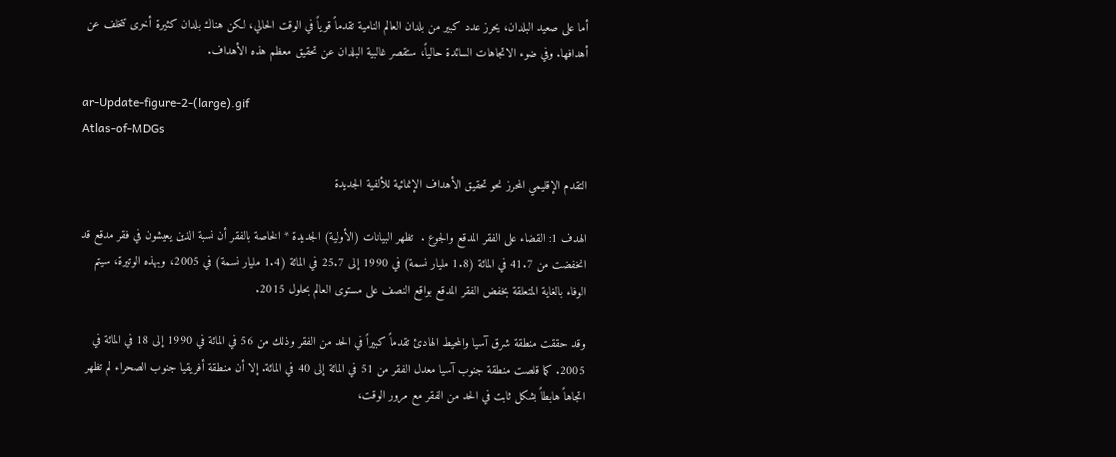أما على صعيد البلدان، يحرز عدد كبير من بلدان العالم النامية تقدماً قوياً في الوقت الحالي، لكن هناك بلدان كثيرة أخرى تتخلف عن أهدافها. وفي ضوء الاتجاهات السائدة حالياً، ستقصر غالبية البلدان عن تحقيق معظم هذه الأهداف.

ar-Update-figure-2-(large).gif
Atlas-of-MDGs

التقدم الإقليمي المحرز نحو تحقيق الأهداف الإنمائية للألفية الجديدة

الهدف 1: القضاء على الفقر المدقع والجوع .  تظهر البيانات (الأولية) الجديدة * الخاصة بالفقر أن نسبة الذين يعيشون في فقر مدقع قد انخفضت من 41.7 في المائة (1.8 مليار نسمة) في 1990 إلى 25.7 في المائة (1.4 مليار نسمة) في 2005، وبهذه الوتيرة، سيتم الوفاء بالغاية المتعلقة بخفض الفقر المدقع بواقع النصف على مستوى العالم بحلول 2015.

وقد حققت منطقة شرق آسيا والمحيط الهادئ تقدماً كبيراً في الحد من الفقر وذلك من 56 في المائة في 1990 إلى 18 في المائة في 2005. كما قلصت منطقة جنوب آسيا معدل الفقر من 51 في المائة إلى 40 في المائة. إلا أن منطقة أفريقيا جنوب الصحراء لم تظهر اتجاهاً هابطاً بشكل ثابت في الحد من الفقر مع مرور الوقت،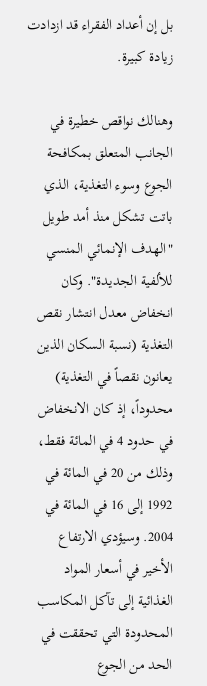بل إن أعداد الفقراء قد ازدادت زيادة كبيرة.

وهنالك نواقص خطيرة في الجانب المتعلق بمكافحة الجوع وسوء التغذية، الذي باتت تشكل منذ أمد طويل "الهدف الإنمائي المنسي للألفية الجديدة". وكان انخفاض معدل انتشار نقص التغذية (نسبة السكان الذين يعانون نقصاً في التغذية) محدوداً، إذ كان الانخفاض في حدود 4 في المائة فقط، وذلك من 20 في المائة في 1992 إلى 16 في المائة في 2004. وسيؤدي الارتفاع الأخير في أسعار المواد الغذائية إلى تآكل المكاسب المحدودة التي تحققت في الحد من الجوع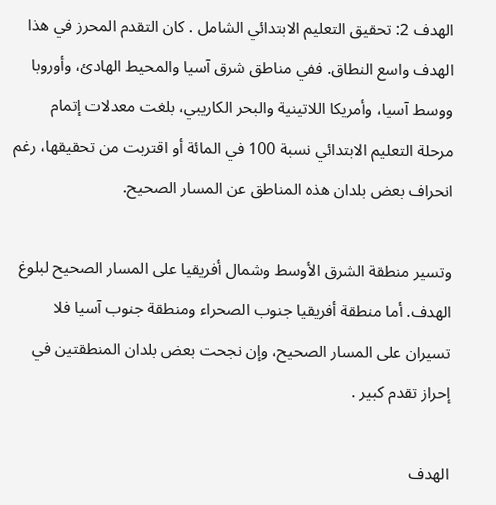الهدف 2: تحقيق التعليم الابتدائي الشامل . كان التقدم المحرز في هذا الهدف واسع النطاق. ففي مناطق شرق آسيا والمحيط الهادئ، وأوروبا ووسط آسيا، وأمريكا اللاتينية والبحر الكاريبي، بلغت معدلات إتمام مرحلة التعليم الابتدائي نسبة 100 في المائة أو اقتربت من تحقيقها، رغم انحراف بعض بلدان هذه المناطق عن المسار الصحيح.

وتسير منطقة الشرق الأوسط وشمال أفريقيا على المسار الصحيح لبلوغ الهدف. أما منطقة أفريقيا جنوب الصحراء ومنطقة جنوب آسيا فلا تسيران على المسار الصحيح، وإن نجحت بعض بلدان المنطقتين في إحراز تقدم كبير .

الهدف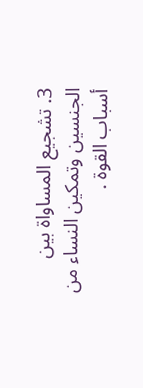3. تشجيع المساواة بين الجنسين وتمكين النساء من أسباب القوة .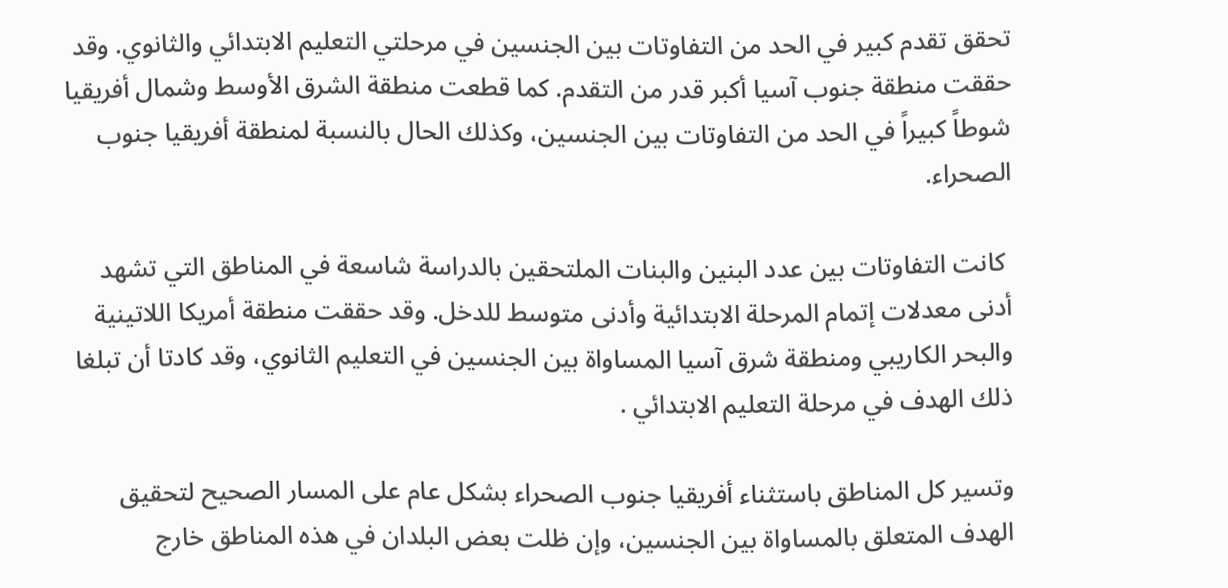تحقق تقدم كبير في الحد من التفاوتات بين الجنسين في مرحلتي التعليم الابتدائي والثانوي. وقد حققت منطقة جنوب آسيا أكبر قدر من التقدم. كما قطعت منطقة الشرق الأوسط وشمال أفريقيا شوطاً كبيراً في الحد من التفاوتات بين الجنسين، وكذلك الحال بالنسبة لمنطقة أفريقيا جنوب الصحراء.

 كانت التفاوتات بين عدد البنين والبنات الملتحقين بالدراسة شاسعة في المناطق التي تشهد أدنى معدلات إتمام المرحلة الابتدائية وأدنى متوسط للدخل. وقد حققت منطقة أمريكا اللاتينية والبحر الكاريبي ومنطقة شرق آسيا المساواة بين الجنسين في التعليم الثانوي، وقد كادتا أن تبلغا ذلك الهدف في مرحلة التعليم الابتدائي .

وتسير كل المناطق باستثناء أفريقيا جنوب الصحراء بشكل عام على المسار الصحيح لتحقيق الهدف المتعلق بالمساواة بين الجنسين، وإن ظلت بعض البلدان في هذه المناطق خارج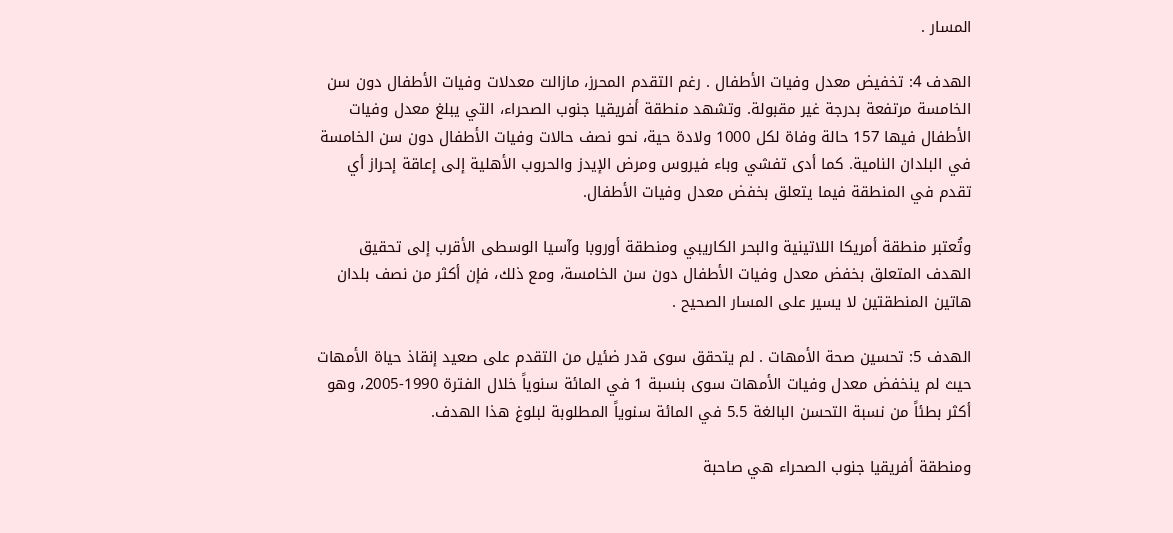المسار .

الهدف 4: تخفيض معدل وفيات الأطفال . رغم التقدم المحرز، مازالت معدلات وفيات الأطفال دون سن الخامسة مرتفعة بدرجة غير مقبولة. وتشهد منطقة أفريقيا جنوب الصحراء، التي يبلغ معدل وفيات الأطفال فيها 157 حالة وفاة لكل 1000 ولادة حية، نحو نصف حالات وفيات الأطفال دون سن الخامسة في البلدان النامية. كما أدى تفشي وباء فيروس ومرض الإيدز والحروب الأهلية إلى إعاقة إحراز أي تقدم في المنطقة فيما يتعلق بخفض معدل وفيات الأطفال.

وتُعتبر منطقة أمريكا اللاتينية والبحر الكاريبي ومنطقة أوروبا وآسيا الوسطى الأقرب إلى تحقيق الهدف المتعلق بخفض معدل وفيات الأطفال دون سن الخامسة، ومع ذلك، فإن أكثر من نصف بلدان هاتين المنطقتين لا يسير على المسار الصحيح .

الهدف 5: تحسين صحة الأمهات . لم يتحقق سوى قدر ضئيل من التقدم على صعيد إنقاذ حياة الأمهات حيث لم ينخفض معدل وفيات الأمهات سوى بنسبة 1 في المائة سنوياً خلال الفترة 1990-2005، وهو أكثر بطئاً من نسبة التحسن البالغة 5.5 في المائة سنوياً المطلوبة لبلوغ هذا الهدف.

ومنطقة أفريقيا جنوب الصحراء هي صاحبة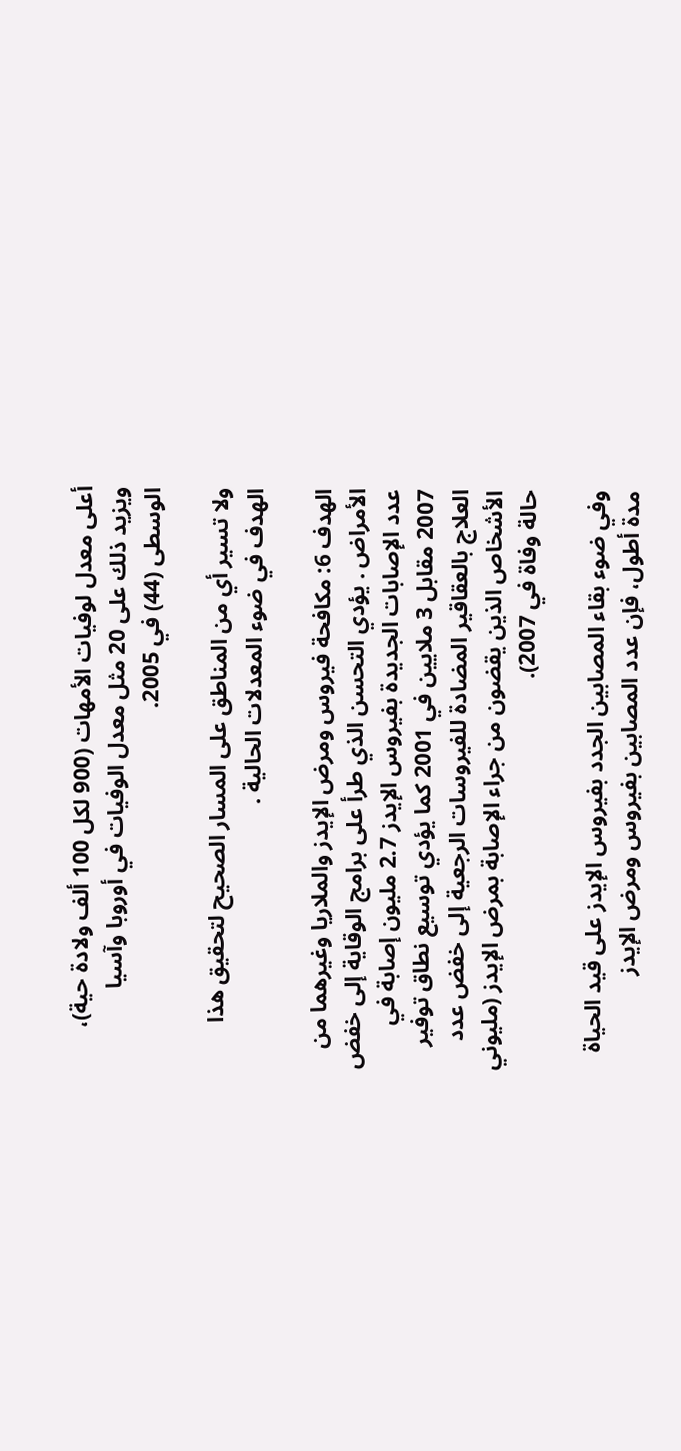أعلى معدل لوفيات الأمهات (900 لكل 100 ألف ولادة حية)، ويزيد ذلك على 20 مثل معدل الوفيات في أوروبا وآسيا الوسطى (44) في 2005.

ولا تسير أي من المناطق على المسار الصحيح لتحقيق هذا الهدف في ضوء المعدلات الحالية .

الهدف 6: مكافحة فيروس ومرض الإيدز والملاريا وغيرهما من الأمراض . يؤدي التحسن الذي طرأ على برامج الوقاية إلى خفض عدد الإصابات الجديدة بفيروس الإيدز 2.7 مليون إصابة في 2007 مقابل 3 ملايين في 2001 كما يؤدي توسيع نطاق توفير العلاج بالعقاقير المضادة للفيروسات الرجعية إلى خفض عدد الأشخاص الذين يقضون من جراء الإصابة بمرض الإيدز (مليوني حالة وفاة في 2007).

وفي ضوء بقاء المصابين الجدد بفيروس الإيدز على قيد الحياة مدة أطول، فإن عدد المصابين بفيروس ومرض الإيدز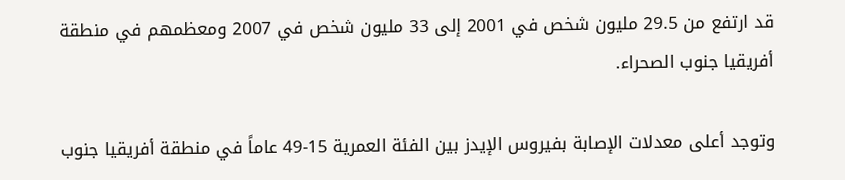قد ارتفع من 29.5 مليون شخص في 2001 إلى 33 مليون شخص في 2007 ومعظمهم في منطقة أفريقيا جنوب الصحراء.

وتوجد أعلى معدلات الإصابة بفيروس الإيدز بين الفئة العمرية 15-49 عاماً في منطقة أفريقيا جنوب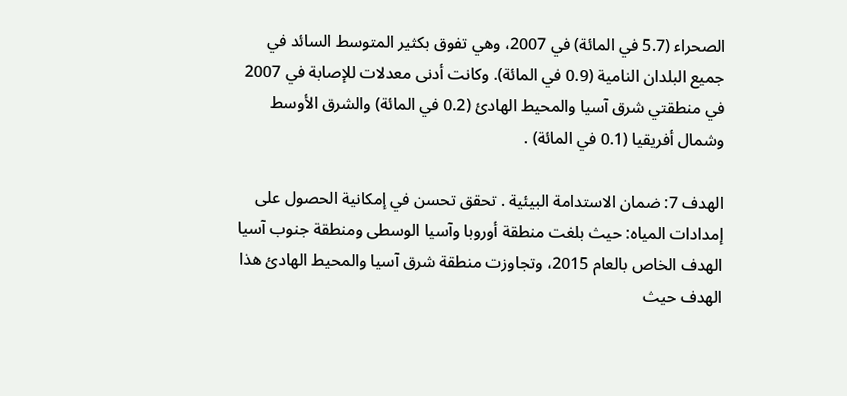الصحراء (5.7 في المائة) في 2007، وهي تفوق بكثير المتوسط السائد في جميع البلدان النامية (0.9 في المائة). وكانت أدنى معدلات للإصابة في 2007 في منطقتي شرق آسيا والمحيط الهادئ (0.2 في المائة) والشرق الأوسط وشمال أفريقيا (0.1 في المائة) .

الهدف 7: ضمان الاستدامة البيئية . تحقق تحسن في إمكانية الحصول على إمدادات المياه: حيث بلغت منطقة أوروبا وآسيا الوسطى ومنطقة جنوب آسيا الهدف الخاص بالعام 2015، وتجاوزت منطقة شرق آسيا والمحيط الهادئ هذا الهدف حيث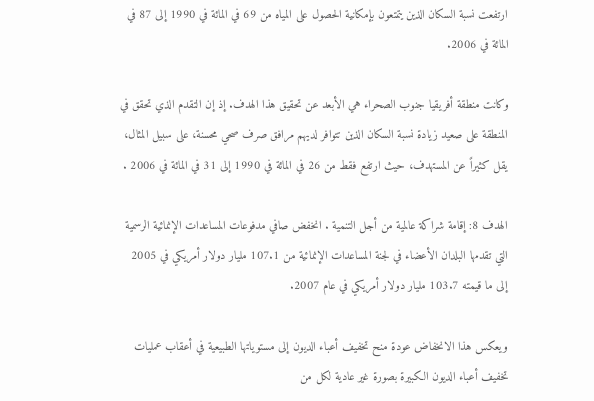ارتفعت نسبة السكان الذين يتمتعون بإمكانية الحصول على المياه من 69 في المائة في 1990 إلى 87 في المائة في 2006.

وكانت منطقة أفريقيا جنوب الصحراء هي الأبعد عن تحقيق هذا الهدف. إذ إن التقدم الذي تحقق في المنطقة على صعيد زيادة نسبة السكان الذين تتوافر لديهم مرافق صرف صحي محسنة، على سبيل المثال، يقل كثيراً عن المستهدف، حيث ارتفع فقط من 26 في المائة في 1990 إلى 31 في المائة في 2006 .

الهدف 8: إقامة شراكة عالمية من أجل التنمية . انخفض صافي مدفوعات المساعدات الإنمائية الرسمية التي تقدمها البلدان الأعضاء في لجنة المساعدات الإنمائية من 107.1 مليار دولار أمريكي في 2005 إلى ما قيمته 103.7 مليار دولار أمريكي في عام 2007.

ويعكس هذا الانخفاض عودة منح تخفيف أعباء الديون إلى مستوياتها الطبيعية في أعقاب عمليات تخفيف أعباء الديون الكبيرة بصورة غير عادية لكل من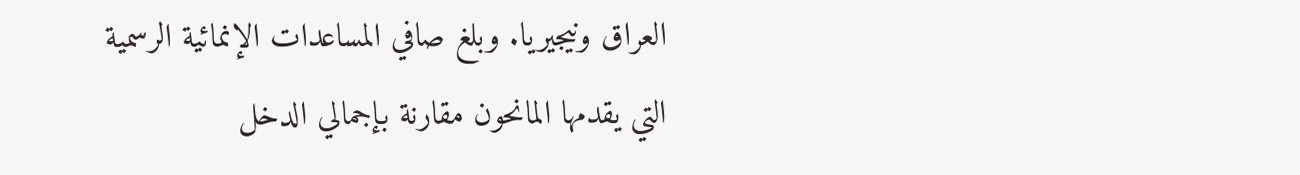العراق ونيجيريا. وبلغ صافي المساعدات الإنمائية الرسمية التي يقدمها المانحون مقارنة بإجمالي الدخل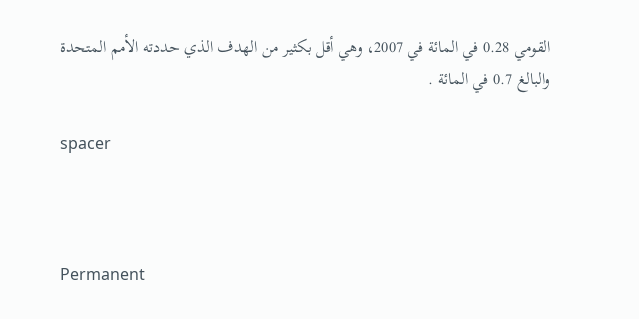القومي 0.28 في المائة في 2007، وهي أقل بكثير من الهدف الذي حددته الأمم المتحدة والبالغ 0.7 في المائة .

spacer



Permanent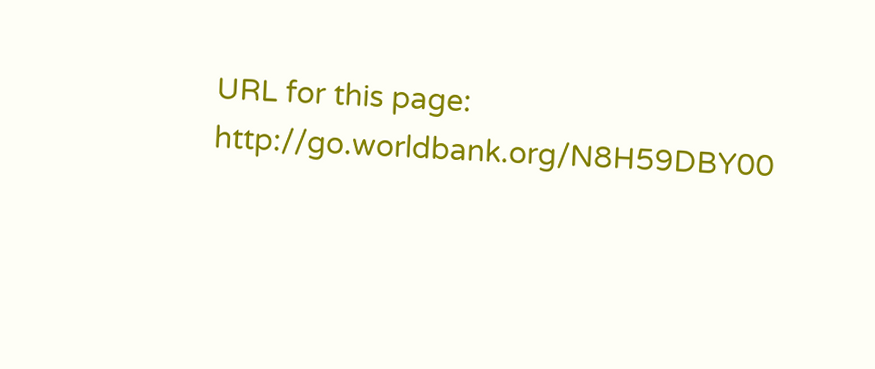URL for this page: http://go.worldbank.org/N8H59DBY00